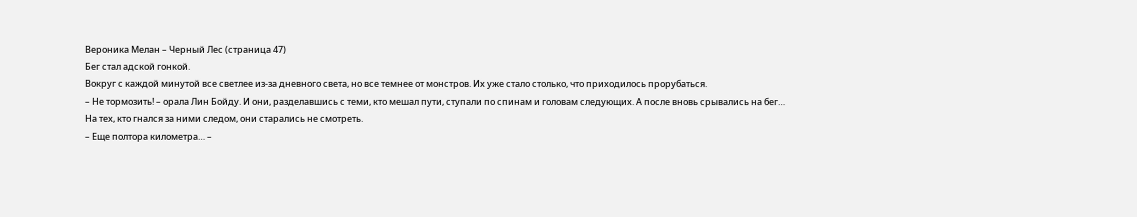Вероника Мелан – Черный Лес (страница 47)
Бег стал адской гонкой.
Вокруг с каждой минутой все светлее из-за дневного света, но все темнее от монстров. Их уже стало столько, что приходилось прорубаться.
– Не тормозить! – орала Лин Бойду. И они, разделавшись с теми, кто мешал пути, ступали по спинам и головам следующих. А после вновь срывались на бег…
На тех, кто гнался за ними следом, они старались не смотреть.
– Еще полтора километра… –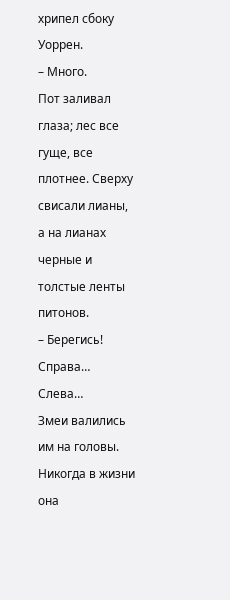хрипел сбоку Уоррен.
– Много.
Пот заливал глаза; лес все гуще, все плотнее. Сверху свисали лианы, а на лианах черные и толстые ленты питонов.
– Берегись! Справа… Слева…
Змеи валились им на головы.
Никогда в жизни она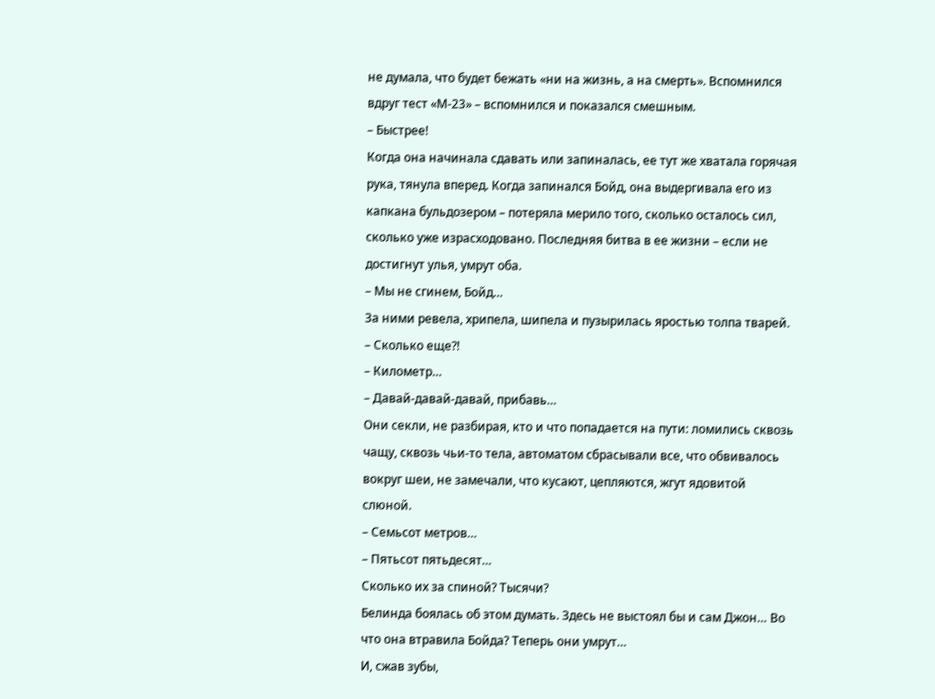не думала, что будет бежать «ни на жизнь, а на смерть». Вспомнился вдруг тест «М-23» – вспомнился и показался смешным.
– Быстрее!
Когда она начинала сдавать или запиналась, ее тут же хватала горячая рука, тянула вперед. Когда запинался Бойд, она выдергивала его из капкана бульдозером – потеряла мерило того, сколько осталось сил, сколько уже израсходовано. Последняя битва в ее жизни – если не достигнут улья, умрут оба.
– Мы не сгинем, Бойд…
За ними ревела, хрипела, шипела и пузырилась яростью толпа тварей.
– Сколько еще?!
– Километр…
– Давай-давай-давай, прибавь…
Они секли, не разбирая, кто и что попадается на пути: ломились сквозь чащу, сквозь чьи-то тела, автоматом сбрасывали все, что обвивалось вокруг шеи, не замечали, что кусают, цепляются, жгут ядовитой слюной.
– Семьсот метров…
– Пятьсот пятьдесят…
Сколько их за спиной? Тысячи?
Белинда боялась об этом думать. Здесь не выстоял бы и сам Джон… Во что она втравила Бойда? Теперь они умрут…
И, сжав зубы,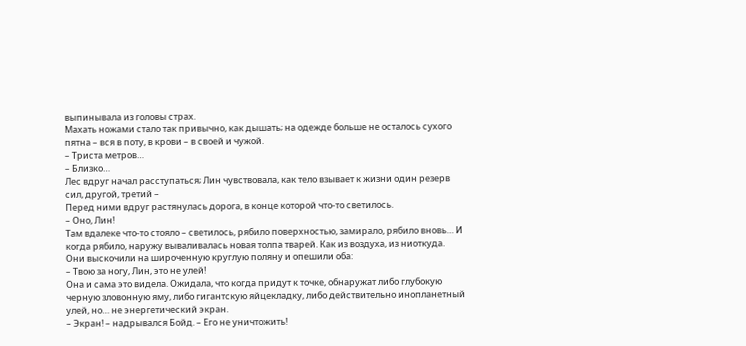выпинывала из головы страх.
Махать ножами стало так привычно, как дышать; на одежде больше не осталось сухого пятна – вся в поту, в крови – в своей и чужой.
– Триста метров…
– Близко…
Лес вдруг начал расступаться; Лин чувствовала, как тело взывает к жизни один резерв сил, другой, третий –
Перед ними вдруг растянулась дорога, в конце которой что-то светилось.
– Оно, Лин!
Там вдалеке что-то стояло – светилось, рябило поверхностью, замирало, рябило вновь… И когда рябило, наружу вываливалась новая толпа тварей. Как из воздуха, из ниоткуда.
Они выскочили на широченную круглую поляну и опешили оба:
– Твою за ногу, Лин, это не улей!
Она и сама это видела. Ожидала, что когда придут к точке, обнаружат либо глубокую черную зловонную яму, либо гигантскую яйцекладку, либо действительно инопланетный улей, но… не энергетический экран.
– Экран! – надрывался Бойд. – Его не уничтожить!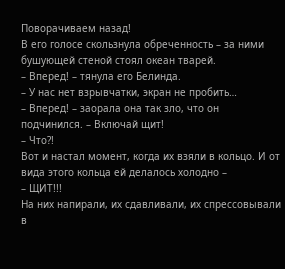Поворачиваем назад!
В его голосе скользнула обреченность – за ними бушующей стеной стоял океан тварей.
– Вперед! – тянула его Белинда.
– У нас нет взрывчатки, экран не пробить…
– Вперед! – заорала она так зло, что он подчинился. – Включай щит!
– Что?!
Вот и настал момент, когда их взяли в кольцо. И от вида этого кольца ей делалось холодно –
– ЩИТ!!!
На них напирали, их сдавливали, их спрессовывали в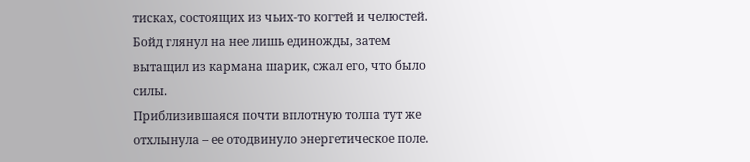тисках, состоящих из чьих-то когтей и челюстей.
Бойд глянул на нее лишь единожды, затем вытащил из кармана шарик, сжал его, что было силы.
Приблизившаяся почти вплотную толпа тут же отхлынула – ее отодвинуло энергетическое поле.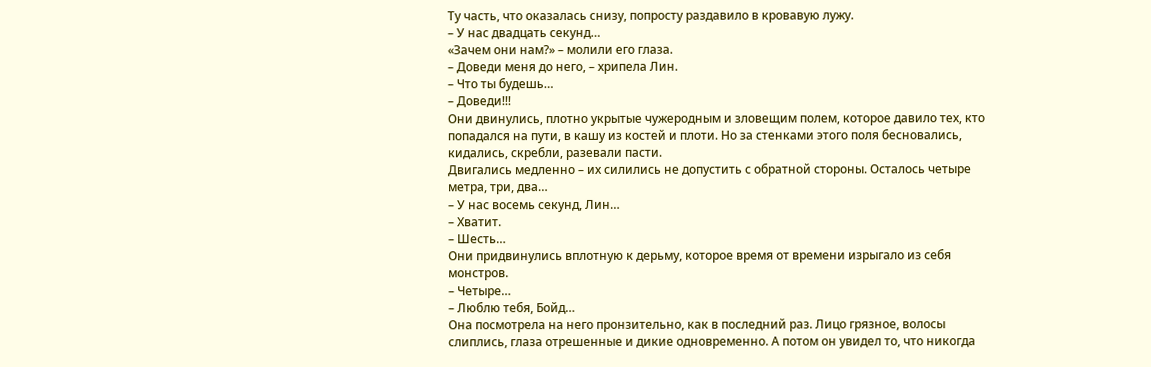Ту часть, что оказалась снизу, попросту раздавило в кровавую лужу.
– У нас двадцать секунд…
«Зачем они нам?» – молили его глаза.
– Доведи меня до него, – хрипела Лин.
– Что ты будешь…
– Доведи!!!
Они двинулись, плотно укрытые чужеродным и зловещим полем, которое давило тех, кто попадался на пути, в кашу из костей и плоти. Но за стенками этого поля бесновались, кидались, скребли, разевали пасти.
Двигались медленно – их силились не допустить с обратной стороны. Осталось четыре метра, три, два…
– У нас восемь секунд, Лин…
– Хватит.
– Шесть…
Они придвинулись вплотную к дерьму, которое время от времени изрыгало из себя монстров.
– Четыре…
– Люблю тебя, Бойд…
Она посмотрела на него пронзительно, как в последний раз. Лицо грязное, волосы слиплись, глаза отрешенные и дикие одновременно. А потом он увидел то, что никогда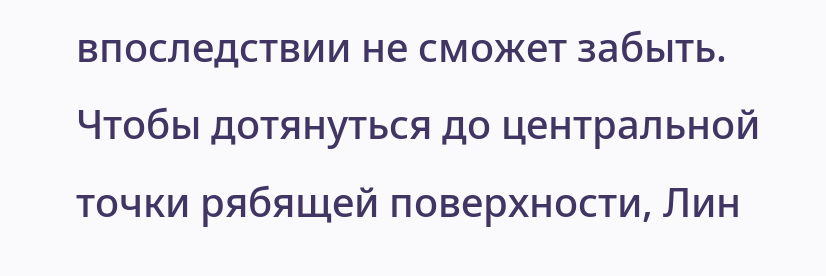впоследствии не сможет забыть.
Чтобы дотянуться до центральной точки рябящей поверхности, Лин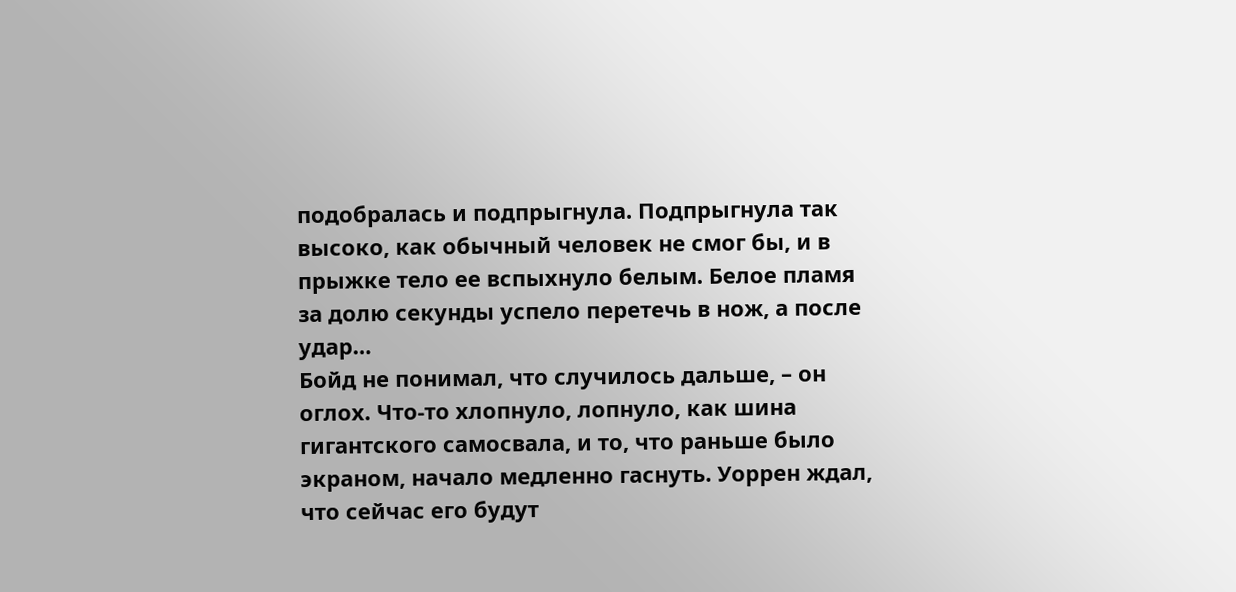подобралась и подпрыгнула. Подпрыгнула так высоко, как обычный человек не смог бы, и в прыжке тело ее вспыхнуло белым. Белое пламя за долю секунды успело перетечь в нож, а после удар…
Бойд не понимал, что случилось дальше, – он оглох. Что-то хлопнуло, лопнуло, как шина гигантского самосвала, и то, что раньше было экраном, начало медленно гаснуть. Уоррен ждал, что сейчас его будут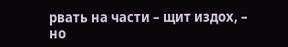рвать на части – щит издох, – но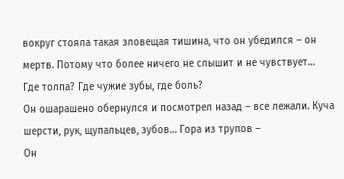вокруг стояла такая зловещая тишина, что он убедился – он мертв. Потому что более ничего не слышит и не чувствует…
Где толпа? Где чужие зубы, где боль?
Он ошарашено обернулся и посмотрел назад – все лежали. Куча шерсти, рук, щупальцев, зубов… Гора из трупов –
Он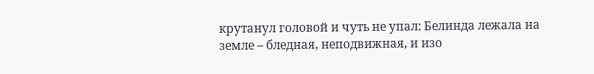крутанул головой и чуть не упал: Белинда лежала на земле – бледная, неподвижная, и изо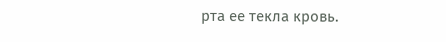рта ее текла кровь.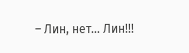– Лин, нет… Лин!!!